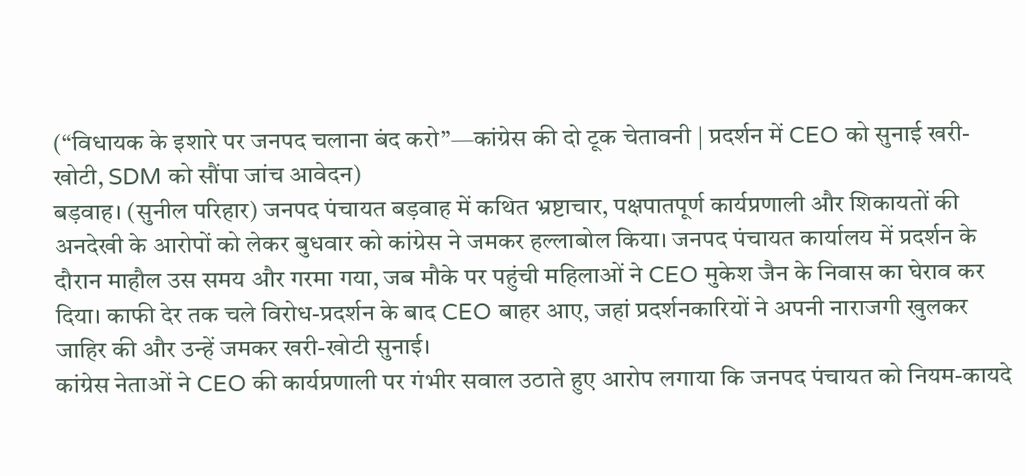(“विधायक के इशारे पर जनपद चलाना बंद करो”—कांग्रेस की दो टूक चेतावनी | प्रदर्शन में CEO को सुनाई खरी-खोटी, SDM को सौंपा जांच आवेदन)
बड़वाह। (सुनील परिहार) जनपद पंचायत बड़वाह में कथित भ्रष्टाचार, पक्षपातपूर्ण कार्यप्रणाली और शिकायतों की अनदेखी के आरोपों को लेकर बुधवार को कांग्रेस ने जमकर हल्लाबोल किया। जनपद पंचायत कार्यालय में प्रदर्शन के दौरान माहौल उस समय और गरमा गया, जब मौके पर पहुंची महिलाओं ने CEO मुकेश जैन के निवास का घेराव कर दिया। काफी देर तक चले विरोध-प्रदर्शन के बाद CEO बाहर आए, जहां प्रदर्शनकारियों ने अपनी नाराजगी खुलकर जाहिर की और उन्हें जमकर खरी-खोटी सुनाई।
कांग्रेस नेताओं ने CEO की कार्यप्रणाली पर गंभीर सवाल उठाते हुए आरोप लगाया कि जनपद पंचायत को नियम-कायदे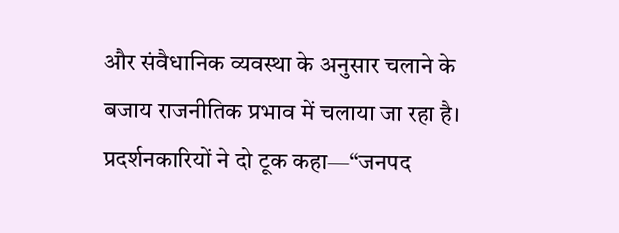और संवैधानिक व्यवस्था के अनुसार चलाने के बजाय राजनीतिक प्रभाव में चलाया जा रहा है। प्रदर्शनकारियों ने दो टूक कहा—“जनपद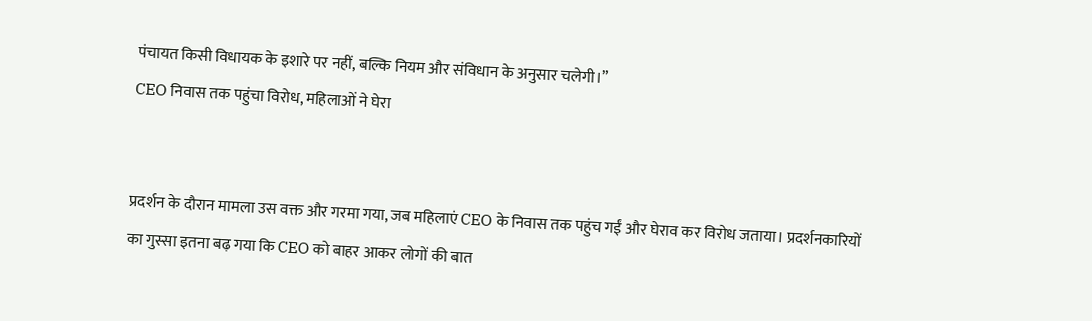पंचायत किसी विधायक के इशारे पर नहीं, बल्कि नियम और संविधान के अनुसार चलेगी।”
CEO निवास तक पहुंचा विरोध, महिलाओं ने घेरा


प्रदर्शन के दौरान मामला उस वक्त और गरमा गया, जब महिलाएं CEO के निवास तक पहुंच गईं और घेराव कर विरोध जताया। प्रदर्शनकारियों का गुस्सा इतना बढ़ गया कि CEO को बाहर आकर लोगों की बात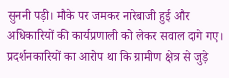सुननी पड़ी। मौके पर जमकर नारेबाजी हुई और अधिकारियों की कार्यप्रणाली को लेकर सवाल दागे गए।
प्रदर्शनकारियों का आरोप था कि ग्रामीण क्षेत्र से जुड़े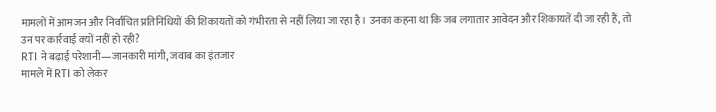मामलों में आमजन और निर्वाचित प्रतिनिधियों की शिकायतों को गंभीरता से नहीं लिया जा रहा है। उनका कहना था कि जब लगातार आवेदन और शिकायतें दी जा रही हैं, तो उन पर कार्रवाई क्यों नहीं हो रही?
RTI ने बढ़ाई परेशानी—जानकारी मांगी, जवाब का इंतजार
मामले में RTI को लेकर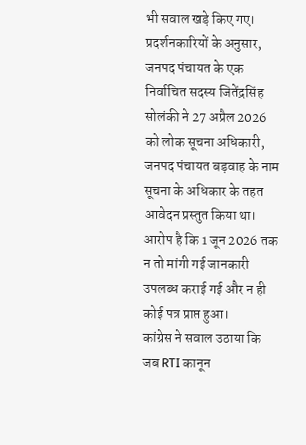भी सवाल खड़े किए गए। प्रदर्शनकारियों के अनुसार, जनपद पंचायत के एक निर्वाचित सदस्य जितेंद्रसिंह सोलंकी ने 27 अप्रैल 2026 को लोक सूचना अधिकारी, जनपद पंचायत बड़वाह के नाम सूचना के अधिकार के तहत आवेदन प्रस्तुत किया था। आरोप है कि 1 जून 2026 तक न तो मांगी गई जानकारी उपलब्ध कराई गई और न ही कोई पत्र प्राप्त हुआ।
कांग्रेस ने सवाल उठाया कि जब RTI कानून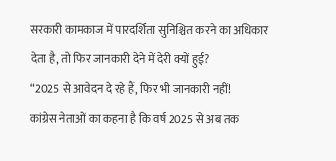सरकारी कामकाज में पारदर्शिता सुनिश्चित करने का अधिकार देता है, तो फिर जानकारी देने में देरी क्यों हुई?
“2025 से आवेदन दे रहे हैं, फिर भी जानकारी नहीं!
कांग्रेस नेताओं का कहना है कि वर्ष 2025 से अब तक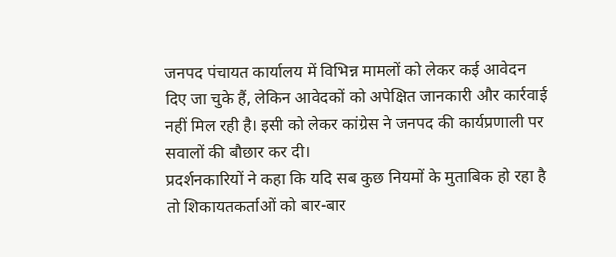जनपद पंचायत कार्यालय में विभिन्न मामलों को लेकर कई आवेदन दिए जा चुके हैं, लेकिन आवेदकों को अपेक्षित जानकारी और कार्रवाई नहीं मिल रही है। इसी को लेकर कांग्रेस ने जनपद की कार्यप्रणाली पर सवालों की बौछार कर दी।
प्रदर्शनकारियों ने कहा कि यदि सब कुछ नियमों के मुताबिक हो रहा है तो शिकायतकर्ताओं को बार-बार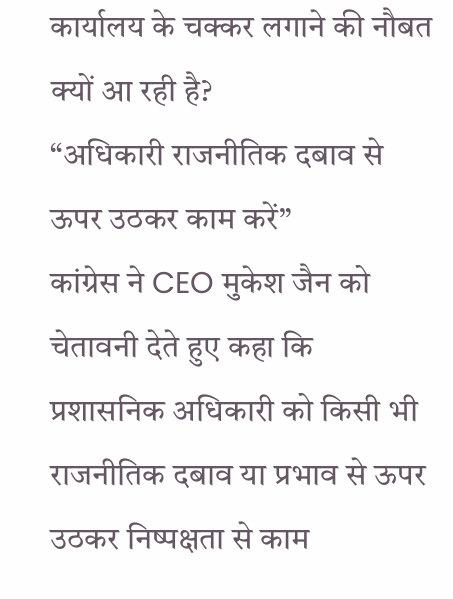कार्यालय के चक्कर लगाने की नौबत क्यों आ रही है?
“अधिकारी राजनीतिक दबाव से ऊपर उठकर काम करें”
कांग्रेस ने CEO मुकेश जैन को चेतावनी देते हुए कहा कि प्रशासनिक अधिकारी को किसी भी राजनीतिक दबाव या प्रभाव से ऊपर उठकर निष्पक्षता से काम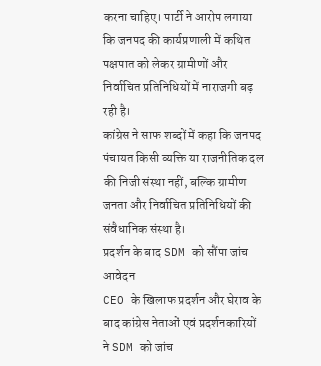करना चाहिए। पार्टी ने आरोप लगाया कि जनपद की कार्यप्रणाली में कथित पक्षपात को लेकर ग्रामीणों और निर्वाचित प्रतिनिधियों में नाराजगी बढ़ रही है।
कांग्रेस ने साफ शब्दों में कहा कि जनपद पंचायत किसी व्यक्ति या राजनीतिक दल की निजी संस्था नहीं, बल्कि ग्रामीण जनता और निर्वाचित प्रतिनिधियों की संवैधानिक संस्था है।
प्रदर्शन के बाद SDM को सौंपा जांच आवेदन
CEO के खिलाफ प्रदर्शन और घेराव के बाद कांग्रेस नेताओं एवं प्रदर्शनकारियों ने SDM को जांच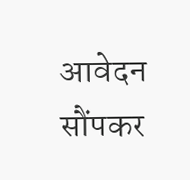आवेदन सौंपकर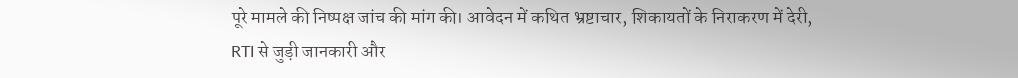पूरे मामले की निष्पक्ष जांच की मांग की। आवेदन में कथित भ्रष्टाचार, शिकायतों के निराकरण में देरी, RTI से जुड़ी जानकारी और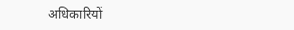अधिकारियों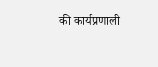की कार्यप्रणाली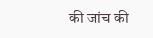की जांच की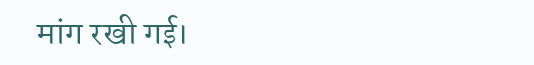मांग रखी गई।